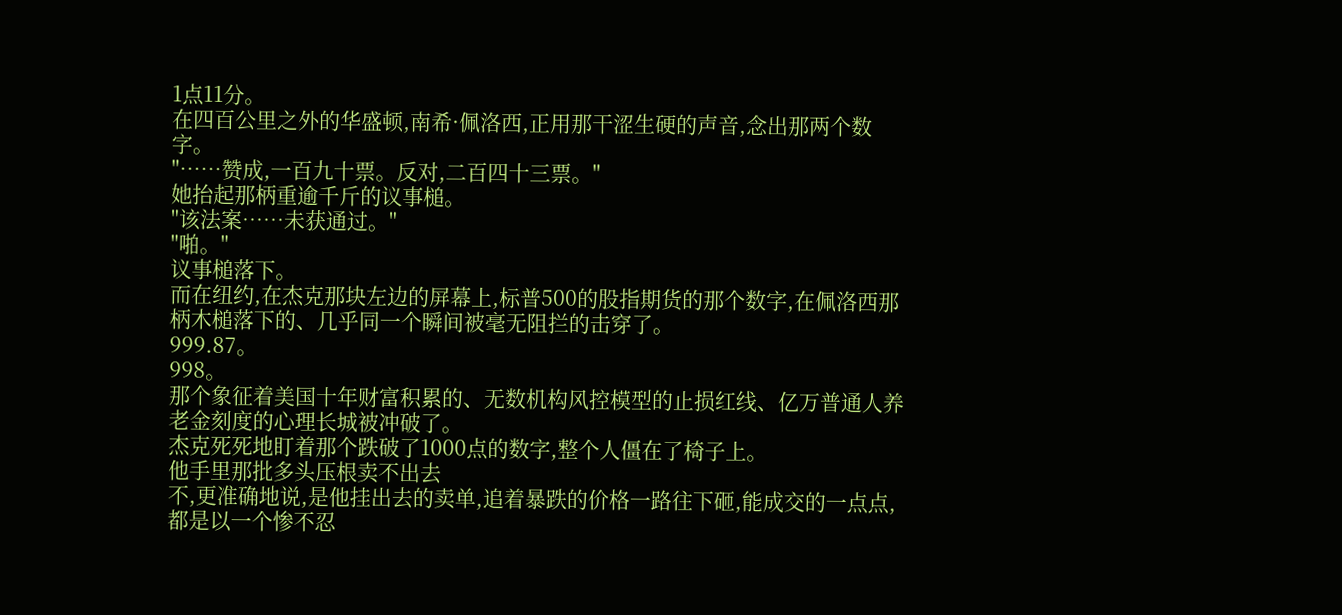1点11分。
在四百公里之外的华盛顿,南希·佩洛西,正用那干涩生硬的声音,念出那两个数字。
"……赞成,一百九十票。反对,二百四十三票。"
她抬起那柄重逾千斤的议事槌。
"该法案……未获通过。"
"啪。"
议事槌落下。
而在纽约,在杰克那块左边的屏幕上,标普500的股指期货的那个数字,在佩洛西那柄木槌落下的、几乎同一个瞬间被毫无阻拦的击穿了。
999.87。
998。
那个象征着美国十年财富积累的、无数机构风控模型的止损红线、亿万普通人养老金刻度的心理长城被冲破了。
杰克死死地盯着那个跌破了1000点的数字,整个人僵在了椅子上。
他手里那批多头压根卖不出去
不,更准确地说,是他挂出去的卖单,追着暴跌的价格一路往下砸,能成交的一点点,都是以一个惨不忍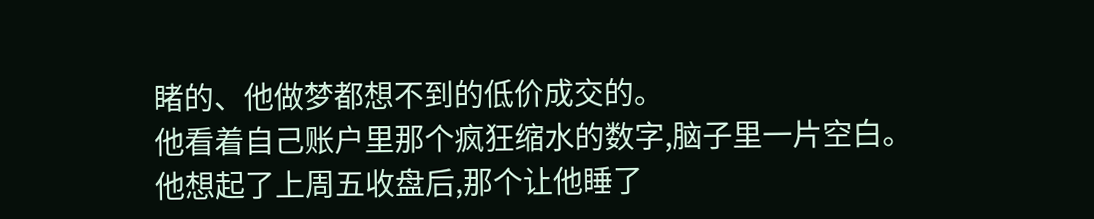睹的、他做梦都想不到的低价成交的。
他看着自己账户里那个疯狂缩水的数字,脑子里一片空白。
他想起了上周五收盘后,那个让他睡了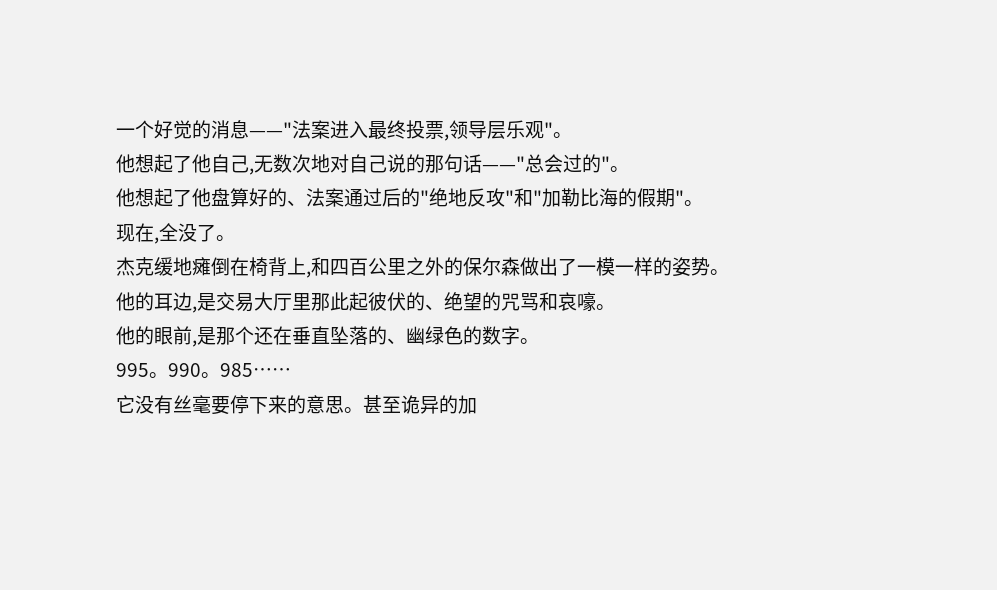一个好觉的消息——"法案进入最终投票,领导层乐观"。
他想起了他自己,无数次地对自己说的那句话——"总会过的"。
他想起了他盘算好的、法案通过后的"绝地反攻"和"加勒比海的假期"。
现在,全没了。
杰克缓地瘫倒在椅背上,和四百公里之外的保尔森做出了一模一样的姿势。
他的耳边,是交易大厅里那此起彼伏的、绝望的咒骂和哀嚎。
他的眼前,是那个还在垂直坠落的、幽绿色的数字。
995。990。985……
它没有丝毫要停下来的意思。甚至诡异的加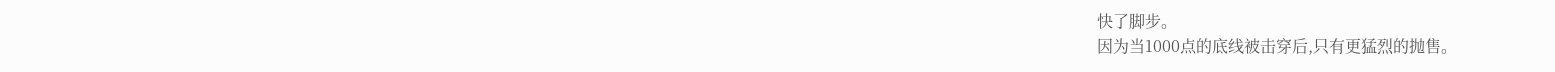快了脚步。
因为当1000点的底线被击穿后,只有更猛烈的抛售。